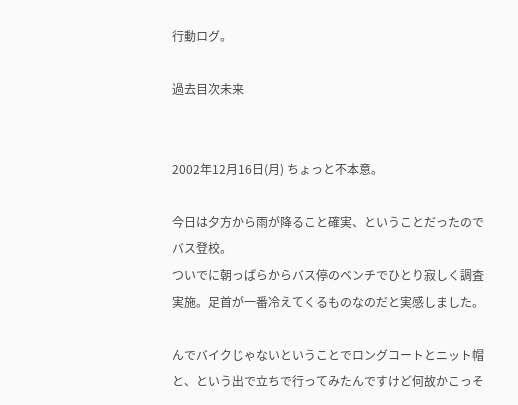行動ログ。

過去目次未来


2002年12月16日(月) ちょっと不本意。

今日は夕方から雨が降ること確実、ということだったのでバス登校。
ついでに朝っぱらからバス停のベンチでひとり寂しく調査実施。足首が一番冷えてくるものなのだと実感しました。

んでバイクじゃないということでロングコートとニット帽と、という出で立ちで行ってみたんですけど何故かこっそ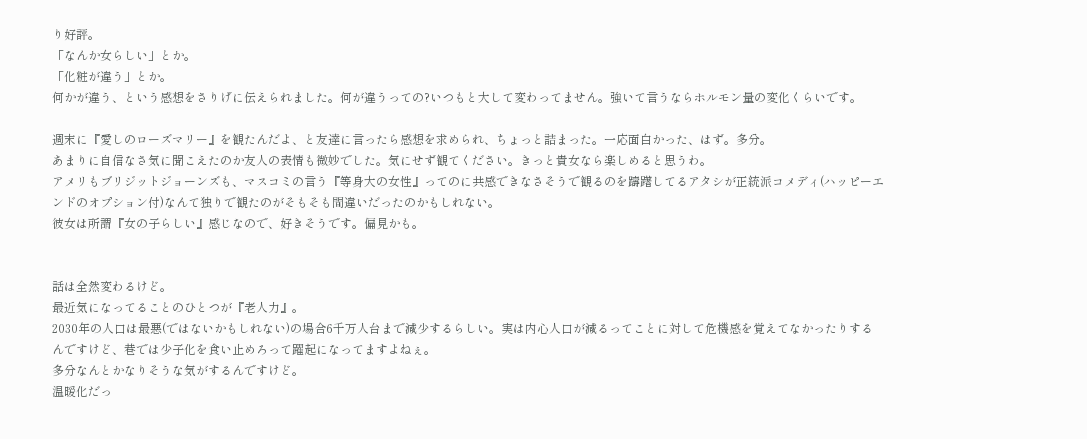り好評。
「なんか女らしい」とか。
「化粧が違う」とか。
何かが違う、という感想をさりげに伝えられました。何が違うっての?いつもと大して変わってません。強いて言うならホルモン量の変化くらいです。

週末に『愛しのローズマリー』を観たんだよ、と友達に言ったら感想を求められ、ちょっと詰まった。一応面白かった、はず。多分。
あまりに自信なさ気に聞こえたのか友人の表情も微妙でした。気にせず観てください。きっと貴女なら楽しめると思うわ。
アメリもブリジットジョーンズも、マスコミの言う『等身大の女性』ってのに共感できなさそうで観るのを躊躇してるアタシが正統派コメディ(ハッピーエンドのオプション付)なんて独りで観たのがそもそも間違いだったのかもしれない。
彼女は所謂『女の子らしい』感じなので、好きそうです。偏見かも。


話は全然変わるけど。
最近気になってることのひとつが『老人力』。
2030年の人口は最悪(ではないかもしれない)の場合6千万人台まで減少するらしい。実は内心人口が減るってことに対して危機感を覚えてなかったりするんですけど、巷では少子化を食い止めろって躍起になってますよねぇ。
多分なんとかなりそうな気がするんですけど。
温暖化だっ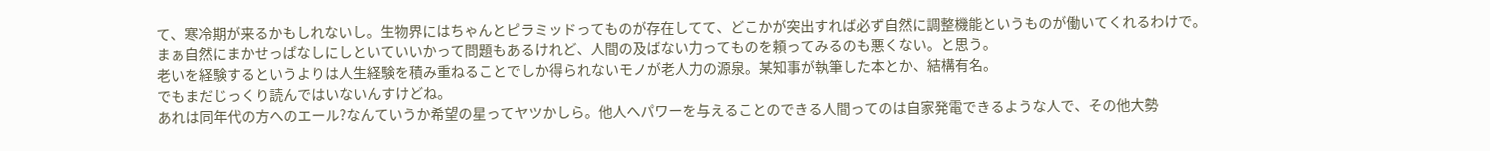て、寒冷期が来るかもしれないし。生物界にはちゃんとピラミッドってものが存在してて、どこかが突出すれば必ず自然に調整機能というものが働いてくれるわけで。
まぁ自然にまかせっぱなしにしといていいかって問題もあるけれど、人間の及ばない力ってものを頼ってみるのも悪くない。と思う。
老いを経験するというよりは人生経験を積み重ねることでしか得られないモノが老人力の源泉。某知事が執筆した本とか、結構有名。
でもまだじっくり読んではいないんすけどね。
あれは同年代の方へのエール?なんていうか希望の星ってヤツかしら。他人へパワーを与えることのできる人間ってのは自家発電できるような人で、その他大勢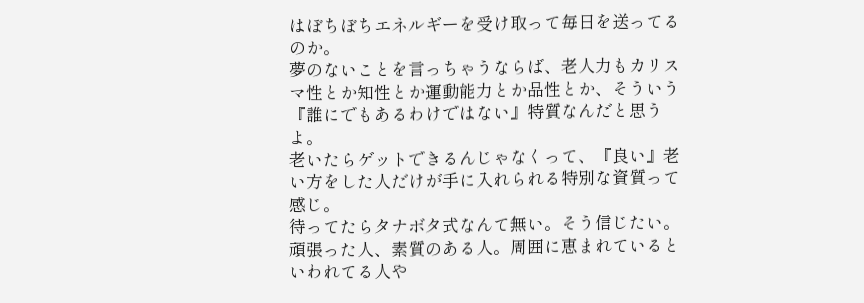はぼちぼちエネルギーを受け取って毎日を送ってるのか。
夢のないことを言っちゃうならば、老人力もカリスマ性とか知性とか運動能力とか品性とか、そういう『誰にでもあるわけではない』特質なんだと思うよ。
老いたらゲットできるんじゃなくって、『良い』老い方をした人だけが手に入れられる特別な資質って感じ。
待ってたらタナボタ式なんて無い。そう信じたい。
頑張った人、素質のある人。周囲に恵まれているといわれてる人や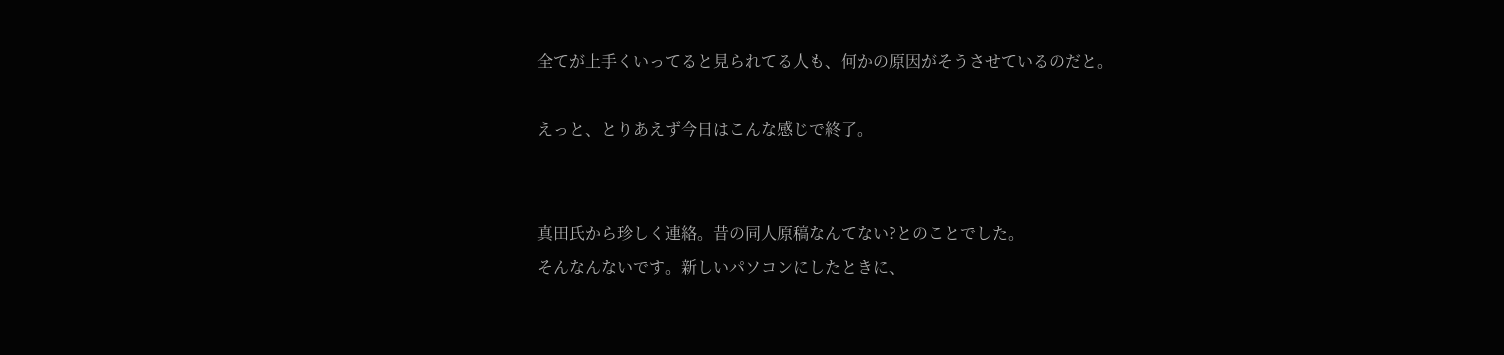全てが上手くいってると見られてる人も、何かの原因がそうさせているのだと。

えっと、とりあえず今日はこんな感じで終了。


真田氏から珍しく連絡。昔の同人原稿なんてない?とのことでした。
そんなんないです。新しいパソコンにしたときに、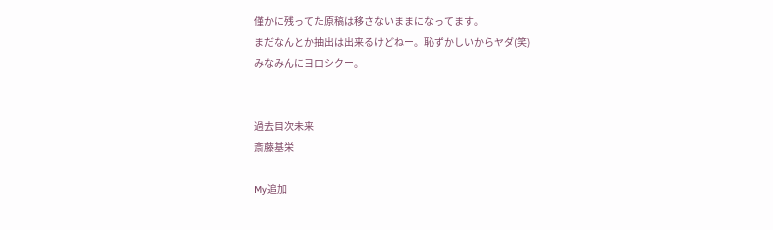僅かに残ってた原稿は移さないままになってます。
まだなんとか抽出は出来るけどねー。恥ずかしいからヤダ(笑)
みなみんにヨロシクー。


過去目次未来
斎藤基栄

My追加